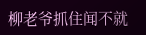柳老爷抓住闻不就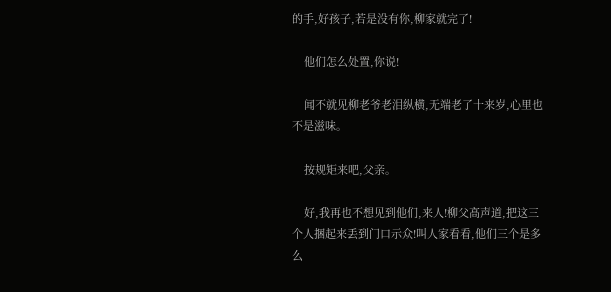的手,好孩子,若是没有你,柳家就完了!

    他们怎么处置,你说!

    闻不就见柳老爷老泪纵横,无端老了十来岁,心里也不是滋味。

    按规矩来吧,父亲。

    好,我再也不想见到他们,来人!柳父高声道,把这三个人捆起来丢到门口示众!叫人家看看,他们三个是多么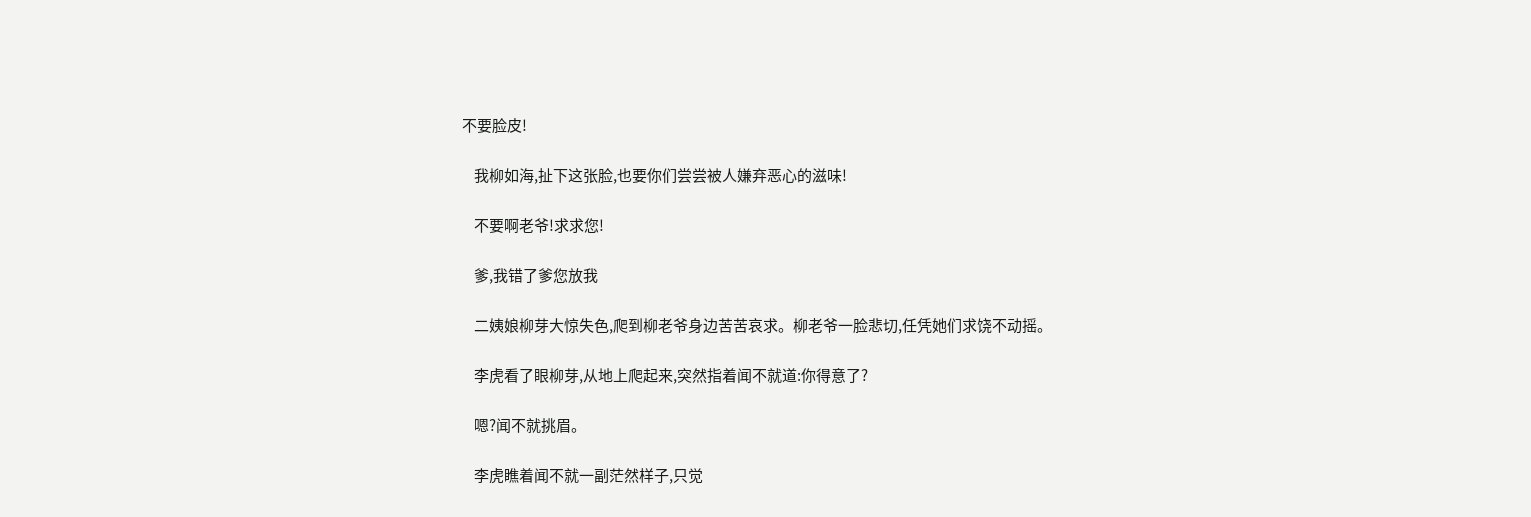不要脸皮!

    我柳如海,扯下这张脸,也要你们尝尝被人嫌弃恶心的滋味!

    不要啊老爷!求求您!

    爹,我错了爹您放我

    二姨娘柳芽大惊失色,爬到柳老爷身边苦苦哀求。柳老爷一脸悲切,任凭她们求饶不动摇。

    李虎看了眼柳芽,从地上爬起来,突然指着闻不就道:你得意了?

    嗯?闻不就挑眉。

    李虎瞧着闻不就一副茫然样子,只觉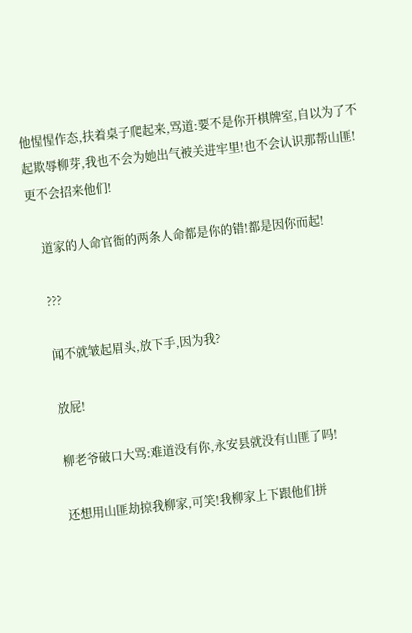他惺惺作态,扶着桌子爬起来,骂道:要不是你开棋牌室,自以为了不起欺辱柳芽,我也不会为她出气被关进牢里!也不会认识那帮山匪!更不会招来他们!

    道家的人命官衙的两条人命都是你的错!都是因你而起!

    ???

    闻不就皱起眉头,放下手,因为我?

    放屁!

    柳老爷破口大骂:难道没有你,永安县就没有山匪了吗!

    还想用山匪劫掠我柳家,可笑!我柳家上下跟他们拼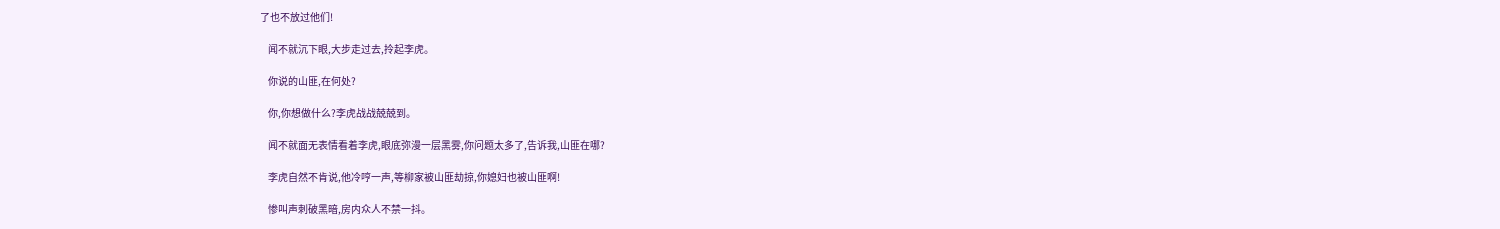了也不放过他们!

    闻不就沉下眼,大步走过去,拎起李虎。

    你说的山匪,在何处?

    你,你想做什么?李虎战战兢兢到。

    闻不就面无表情看着李虎,眼底弥漫一层黑雾,你问题太多了,告诉我,山匪在哪?

    李虎自然不肯说,他冷哼一声,等柳家被山匪劫掠,你媳妇也被山匪啊!

    惨叫声刺破黑暗,房内众人不禁一抖。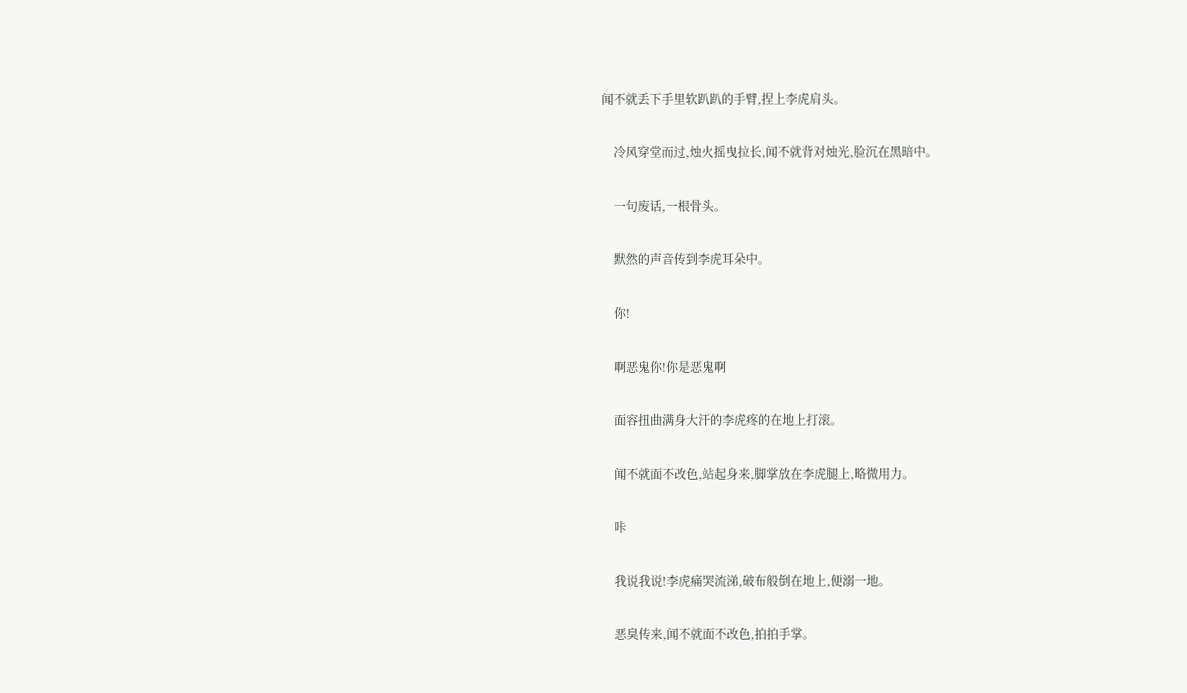闻不就丢下手里软趴趴的手臂,捏上李虎肩头。

    冷风穿堂而过,烛火摇曳拉长,闻不就背对烛光,脸沉在黑暗中。

    一句废话,一根骨头。

    默然的声音传到李虎耳朵中。

    你!

    啊恶鬼你!你是恶鬼啊

    面容扭曲满身大汗的李虎疼的在地上打滚。

    闻不就面不改色,站起身来,脚掌放在李虎腿上,略微用力。

    咔

    我说我说!李虎痛哭流涕,破布般倒在地上,便溺一地。

    恶臭传来,闻不就面不改色,拍拍手掌。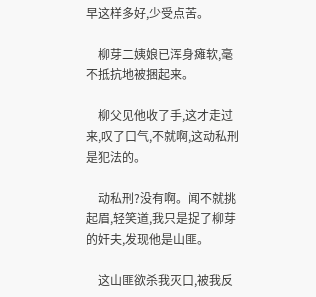早这样多好,少受点苦。

    柳芽二姨娘已浑身瘫软,毫不抵抗地被捆起来。

    柳父见他收了手,这才走过来,叹了口气,不就啊,这动私刑是犯法的。

    动私刑?没有啊。闻不就挑起眉,轻笑道,我只是捉了柳芽的奸夫,发现他是山匪。

    这山匪欲杀我灭口,被我反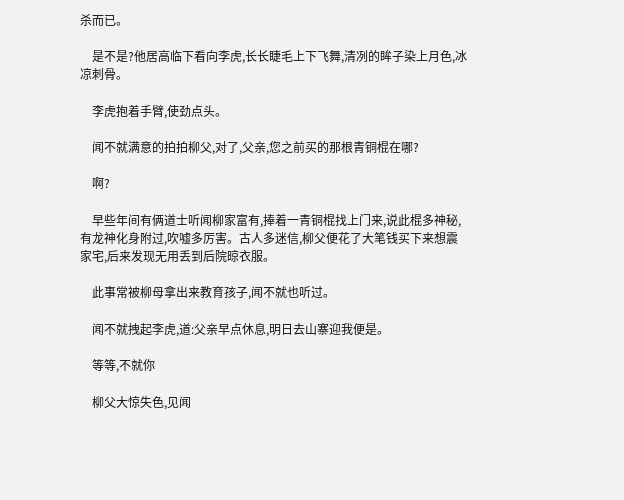杀而已。

    是不是?他居高临下看向李虎,长长睫毛上下飞舞,清冽的眸子染上月色,冰凉刺骨。

    李虎抱着手臂,使劲点头。

    闻不就满意的拍拍柳父,对了,父亲,您之前买的那根青铜棍在哪?

    啊?

    早些年间有俩道士听闻柳家富有,捧着一青铜棍找上门来,说此棍多神秘,有龙神化身附过,吹嘘多厉害。古人多迷信,柳父便花了大笔钱买下来想震家宅,后来发现无用丢到后院晾衣服。

    此事常被柳母拿出来教育孩子,闻不就也听过。

    闻不就拽起李虎,道:父亲早点休息,明日去山寨迎我便是。

    等等,不就你

    柳父大惊失色,见闻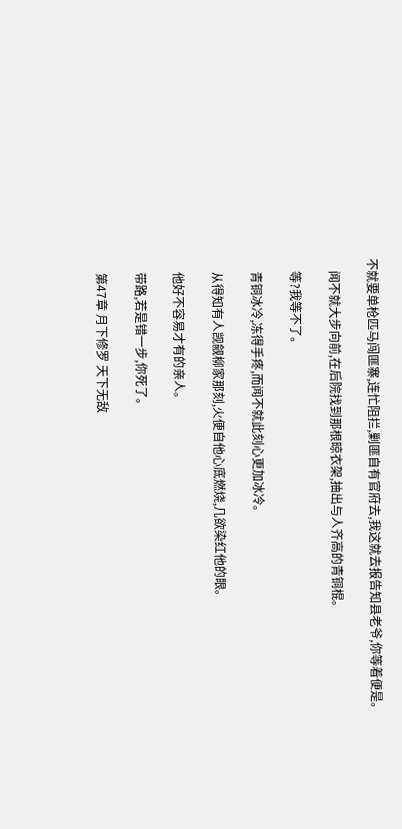不就要单枪匹马闯匪寨,连忙阻拦,剿匪自有官府去,我这就去报告知县老爷,你等着便是。

    闻不就大步向前,在后院找到那根晾衣架,抽出与人齐高的青铜棍。

    等?我等不了。

    青铜冰冷,冻得手疼,而闻不就此刻心更加冰冷。

    从得知有人觊觎柳家那刻,火便自他心底燃烧,几欲染红他的眼。

    他好不容易才有的亲人。

    带路,若是错一步,你死了。

    第47章 月下修罗 天下无敌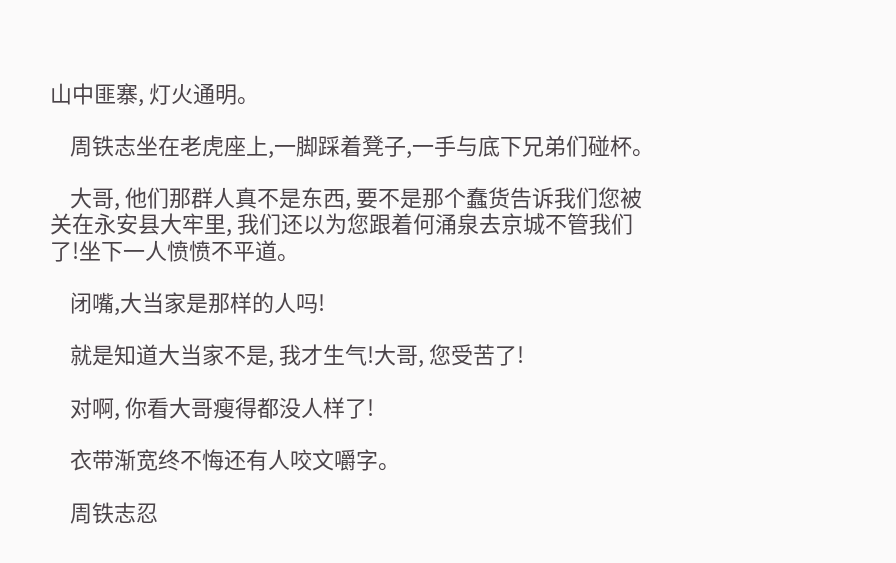山中匪寨, 灯火通明。

    周铁志坐在老虎座上,一脚踩着凳子,一手与底下兄弟们碰杯。

    大哥, 他们那群人真不是东西, 要不是那个蠢货告诉我们您被关在永安县大牢里, 我们还以为您跟着何涌泉去京城不管我们了!坐下一人愤愤不平道。

    闭嘴,大当家是那样的人吗!

    就是知道大当家不是, 我才生气!大哥, 您受苦了!

    对啊, 你看大哥瘦得都没人样了!

    衣带渐宽终不悔还有人咬文嚼字。

    周铁志忍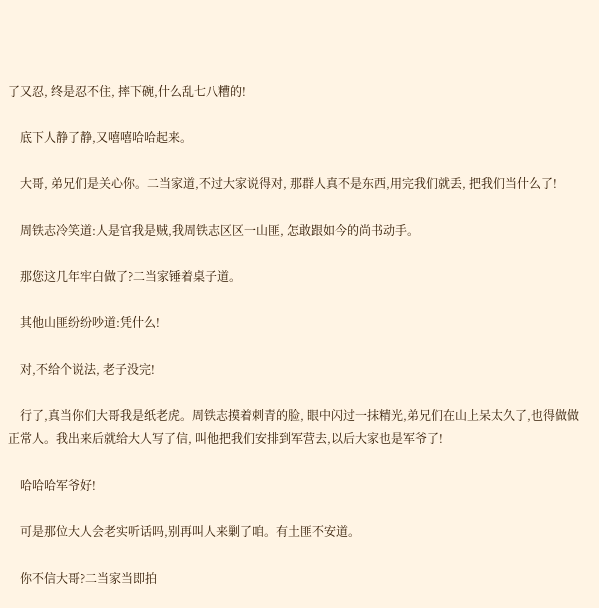了又忍, 终是忍不住, 摔下碗,什么乱七八糟的!

    底下人静了静,又嘻嘻哈哈起来。

    大哥, 弟兄们是关心你。二当家道,不过大家说得对, 那群人真不是东西,用完我们就丢, 把我们当什么了!

    周铁志冷笑道:人是官我是贼,我周铁志区区一山匪, 怎敢跟如今的尚书动手。

    那您这几年牢白做了?二当家锤着桌子道。

    其他山匪纷纷吵道:凭什么!

    对,不给个说法, 老子没完!

    行了,真当你们大哥我是纸老虎。周铁志摸着刺青的脸, 眼中闪过一抹精光,弟兄们在山上呆太久了,也得做做正常人。我出来后就给大人写了信, 叫他把我们安排到军营去,以后大家也是军爷了!

    哈哈哈军爷好!

    可是那位大人会老实听话吗,别再叫人来剿了咱。有土匪不安道。

    你不信大哥?二当家当即拍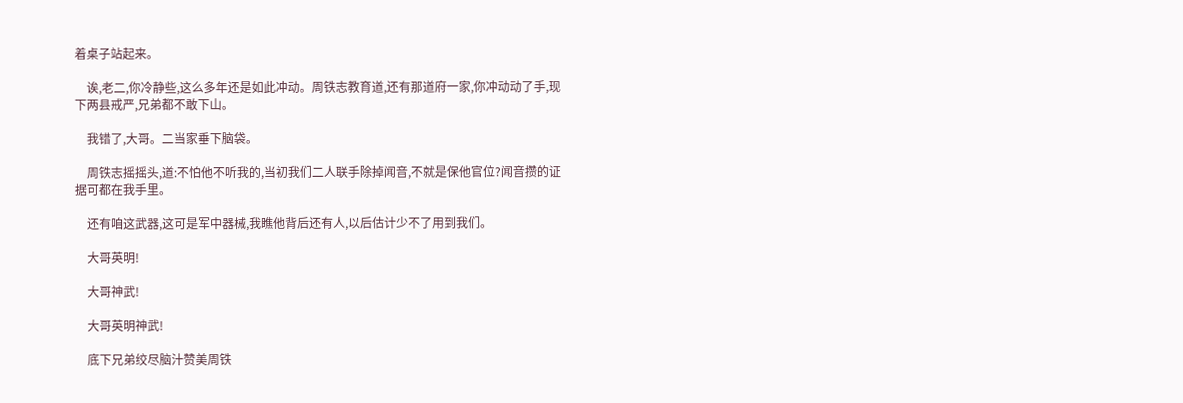着桌子站起来。

    诶,老二,你冷静些,这么多年还是如此冲动。周铁志教育道,还有那道府一家,你冲动动了手,现下两县戒严,兄弟都不敢下山。

    我错了,大哥。二当家垂下脑袋。

    周铁志摇摇头,道:不怕他不听我的,当初我们二人联手除掉闻音,不就是保他官位?闻音攒的证据可都在我手里。

    还有咱这武器,这可是军中器械,我瞧他背后还有人,以后估计少不了用到我们。

    大哥英明!

    大哥神武!

    大哥英明神武!

    底下兄弟绞尽脑汁赞美周铁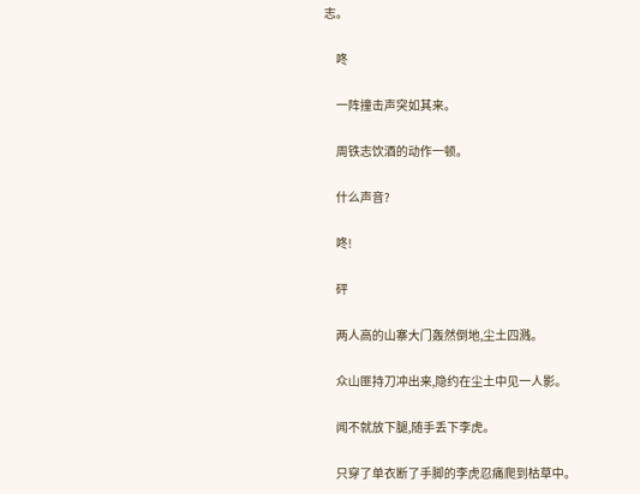志。

    咚

    一阵撞击声突如其来。

    周铁志饮酒的动作一顿。

    什么声音?

    咚!

    砰

    两人高的山寨大门轰然倒地,尘土四溅。

    众山匪持刀冲出来,隐约在尘土中见一人影。

    闻不就放下腿,随手丢下李虎。

    只穿了单衣断了手脚的李虎忍痛爬到枯草中。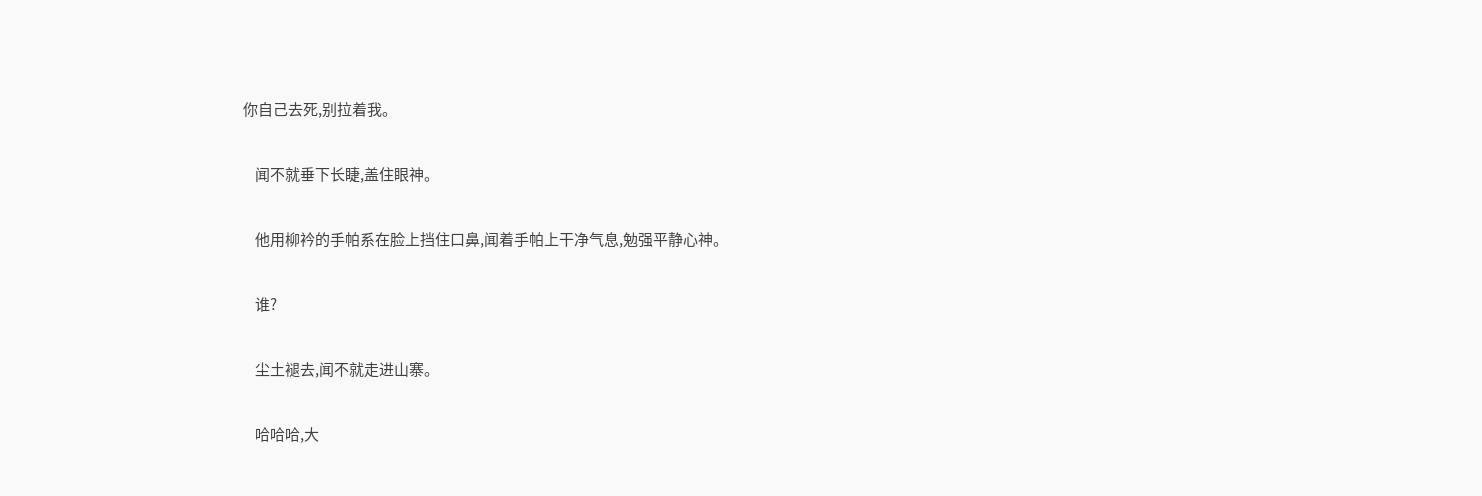你自己去死,别拉着我。

    闻不就垂下长睫,盖住眼神。

    他用柳衿的手帕系在脸上挡住口鼻,闻着手帕上干净气息,勉强平静心神。

    谁?

    尘土褪去,闻不就走进山寨。

    哈哈哈,大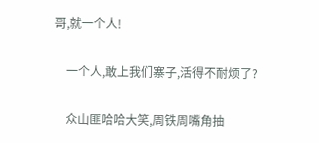哥,就一个人!

    一个人,敢上我们寨子,活得不耐烦了?

    众山匪哈哈大笑,周铁周嘴角抽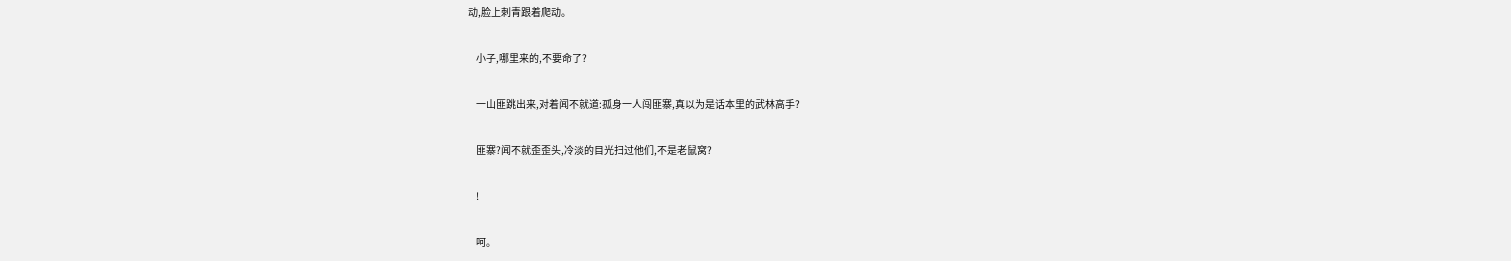动,脸上刺青跟着爬动。

    小子,哪里来的,不要命了?

    一山匪跳出来,对着闻不就道:孤身一人闯匪寨,真以为是话本里的武林高手?

    匪寨?闻不就歪歪头,冷淡的目光扫过他们,不是老鼠窝?

    !

    呵。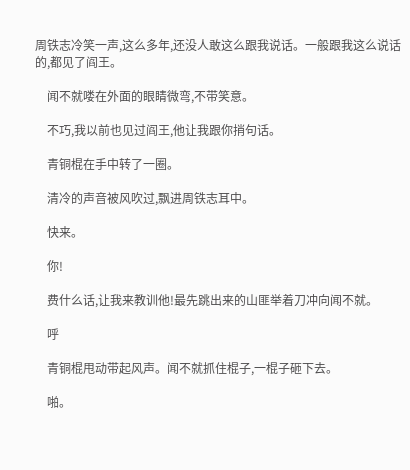周铁志冷笑一声,这么多年,还没人敢这么跟我说话。一般跟我这么说话的,都见了阎王。

    闻不就喽在外面的眼睛微弯,不带笑意。

    不巧,我以前也见过阎王,他让我跟你捎句话。

    青铜棍在手中转了一圈。

    清冷的声音被风吹过,飘进周铁志耳中。

    快来。

    你!

    费什么话,让我来教训他!最先跳出来的山匪举着刀冲向闻不就。

    呼

    青铜棍甩动带起风声。闻不就抓住棍子,一棍子砸下去。

    啪。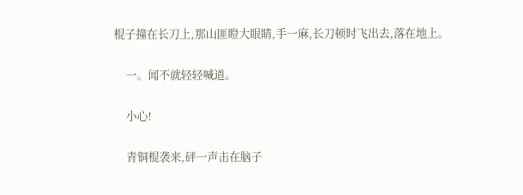棍子撞在长刀上,那山匪瞪大眼睛,手一麻,长刀顿时飞出去,落在地上。

    一。闻不就轻轻喊道。

    小心!

    青铜棍袭来,砰一声击在脑子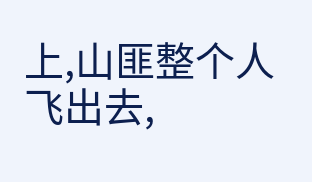上,山匪整个人飞出去,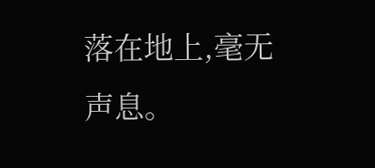落在地上,毫无声息。